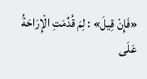«فَإِنْ قِيلَ» : لِمَ قُدِّمَتِ الْإِرَاحَةُ عَلَى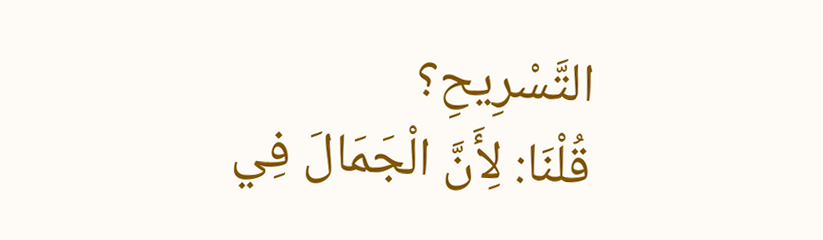التَّسْرِيحِ؟
قُلْنَا: لِأَنَّ الْجَمَالَ فِي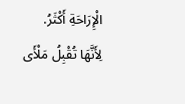الْإِرَاحَةِ أَكْثَرُ.
لِأَنَّهَا تُقْبِلُ مَلْأَى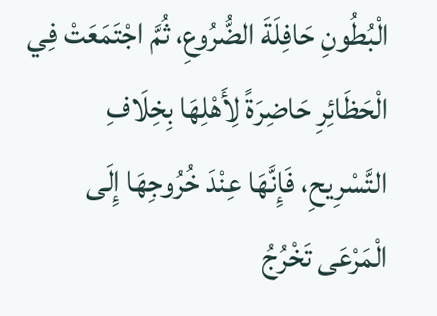الْبُطُونِ حَافِلَةَ الضُّرُوعِ، ثُمَّ اجْتَمَعَتْ فِي الْحَظَائِرِ حَاضِرَةً لِأَهْلِهَا بِخِلَافِ التَّسْرِيحِ، فَإِنَّهَا عِنْدَ خُرُوجِهَا إِلَى الْمَرْعَى تَخْرُجُ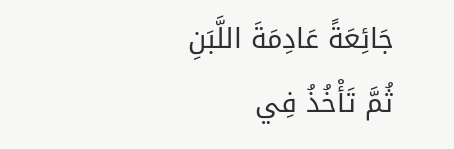جَائِعَةً عَادِمَةَ اللَّبَنِ ثُمَّ تَأْخُذُ فِي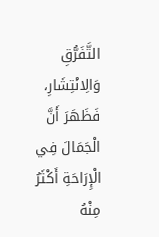التَّفَرُّقِ وَالِانْتِشَارِ، فَظَهَرَ أَنَّ الْجَمَالَ فِي الْإِرَاحَةِ أَكْثَرُ مِنْهُ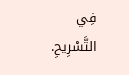فِي التَّسْرِيحِ.